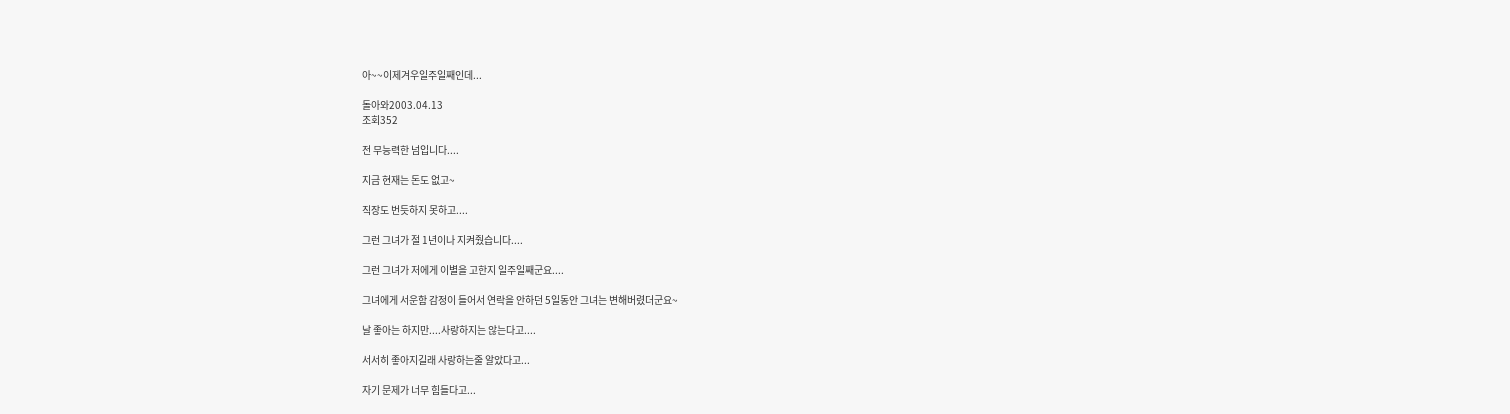아~~이제겨우일주일째인데...

돌아와2003.04.13
조회352

전 무능력한 넘입니다....

지금 현재는 돈도 없고~

직장도 번듯하지 못하고....

그런 그녀가 절 1년이나 지켜줬습니다....

그런 그녀가 저에게 이별을 고한지 일주일째군요....

그녀에게 서운함 감정이 들어서 연락을 안하던 5일동안 그녀는 변해버렸더군요~

날 좋아는 하지만....사랑하지는 않는다고....

서서히 좋아지길래 사랑하는줄 알았다고...

자기 문제가 너무 힘들다고...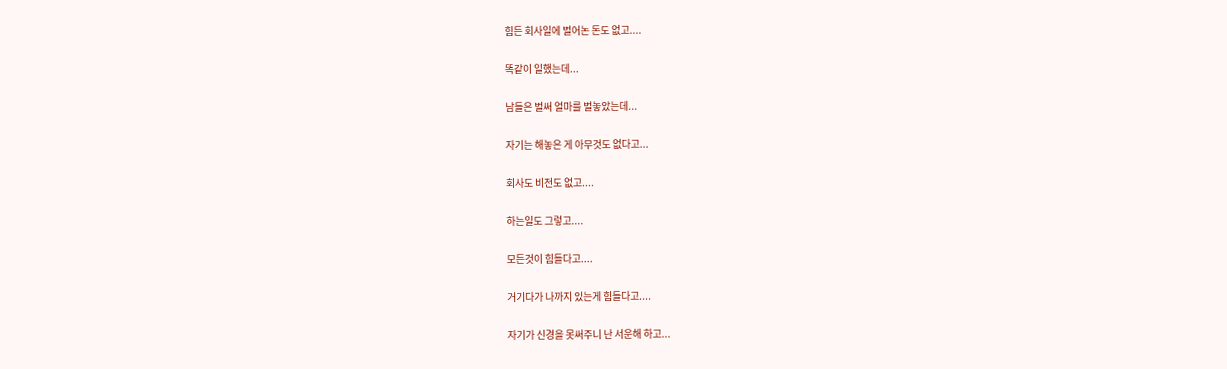힘든 회사일에 벌어논 돈도 없고....

똑같이 일했는데...

남들은 벌써 얼마를 벌놓았는데...

자기는 해놓은 게 아무것도 없다고...

회사도 비전도 없고....

하는일도 그렇고....

모든것이 힘들다고....

거기다가 나까지 있는게 힘들다고....

자기가 신경을 못써주니 난 서운해 하고...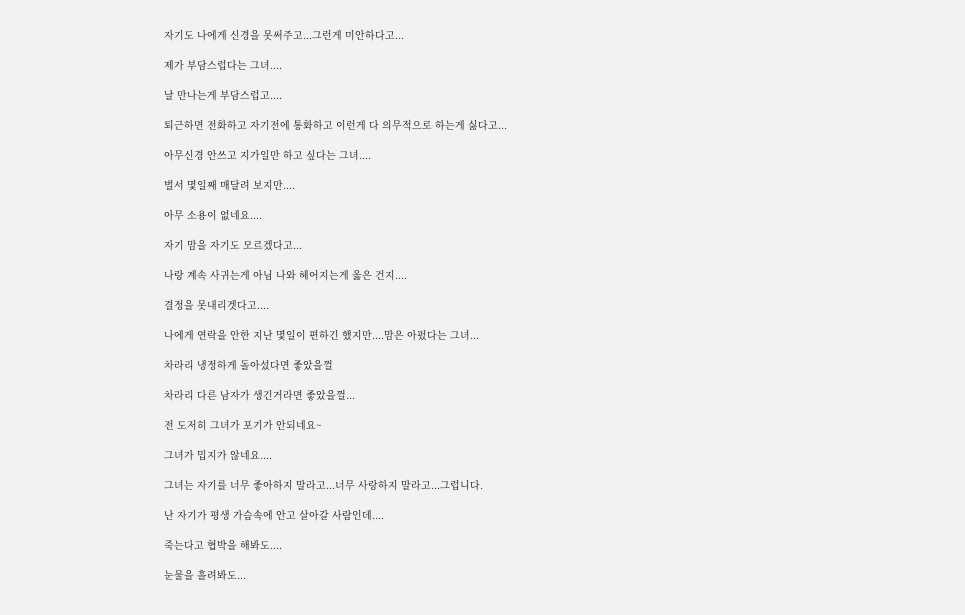자기도 나에게 신경을 못써주고...그런게 미안하다고...

제가 부담스럽다는 그녀....

날 만나는게 부담스럽고....

퇴근하면 전화하고 자기전에 통화하고 이런게 다 의무적으로 하는게 싫다고...

아무신경 안쓰고 지가일만 하고 싶다는 그녀....

벌서 몇일째 매달려 보지만....

아무 소용이 없네요....

자기 맘을 자기도 모르겠다고...

나랑 계속 사귀는게 아님 나와 헤어지는게 옳은 건지....

결정을 못내리겟다고....

나에게 연락을 안한 지난 몇일이 편하긴 했지만....맘은 아펐다는 그녀...

차라리 냉정하게 돌아섰다면 좋았을껄

차라리 다른 남자가 생긴거라면 좋았을껄...

전 도저히 그녀가 포기가 안되네요~

그녀가 밉지가 않네요....

그녀는 자기를 너무 좋아하지 말라고...너무 사랑하지 말라고...그럽니다.

난 자기가 평생 가슴속에 안고 살아갈 사람인데....

죽는다고 협박을 해봐도....

눈물을 흘려봐도...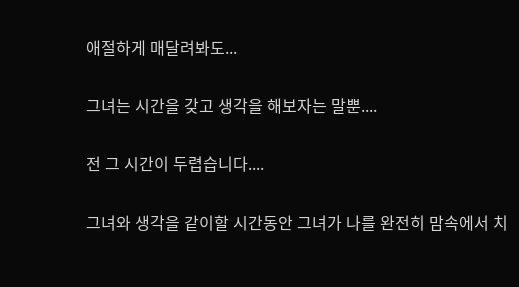애절하게 매달려봐도...

그녀는 시간을 갖고 생각을 해보자는 말뿐....

전 그 시간이 두렵습니다....

그녀와 생각을 같이할 시간동안 그녀가 나를 완전히 맘속에서 치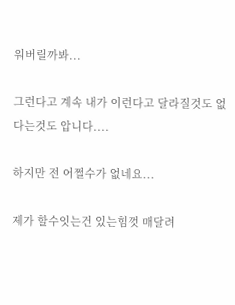워버릴까봐...

그런다고 계속 내가 이런다고 달라질것도 없다는것도 압니다....

하지만 전 어쩔수가 없네요...

제가 할수잇는건 있는힘껏 매달려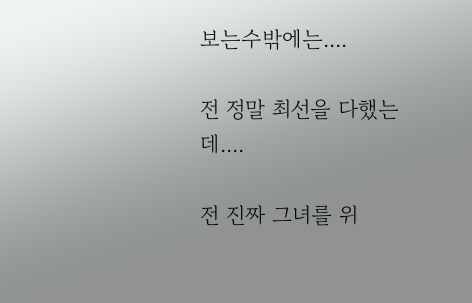보는수밖에는....

전 정말 최선을 다했는데....

전 진짜 그녀를 위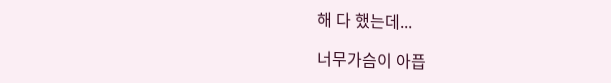해 다 했는데...

너무가슴이 아픕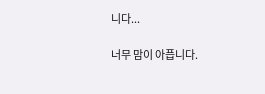니다...

너무 맘이 아픕니다.